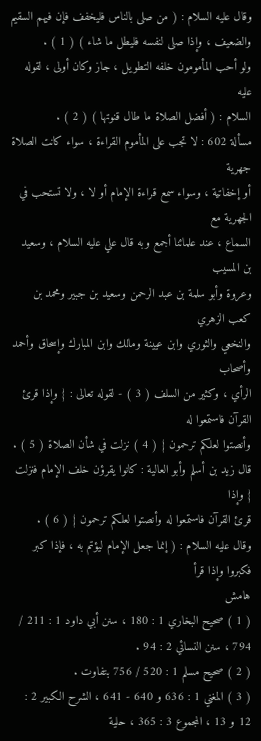وقال عليه السلام : ( من صلى بالناس فليخفف فإن فيهم السقيم
والضعيف ، وإذا صلى لنفسه فليطل ما شاء ) ( 1 ) .
ولو أحب المأمومون خلفه التطويل ، جاز وكان أولى ، لقوله عليه
السلام : ( أفضل الصلاة ما طال قنوتها ) ( 2 ) .
مسألة 602 : لا تجب على المأموم القراءة ، سواء كانت الصلاة جهرية
أو إخفاتية ، وسواء سمع قراءة الإمام أو لا ، ولا تستحب في الجهرية مع
السماع ، عند علمائنا أجمع وبه قال علي عليه السلام ، وسعيد بن المسيب
وعروة وأبو سلمة بن عبد الرحمن وسعيد بن جبير ومحمد بن كعب الزهري
والنخعي والثوري وابن عيينة ومالك وابن المبارك وإسحاق وأحمد وأصحاب
الرأي ، وكثير من السلف ( 3 ) - لقوله تعالى : { وإذا قرئ القرآن فاستمعوا له
وأنصتوا لعلكم ترحمون } ( 4 ) نزلت في شأن الصلاة ( 5 ) .
قال زيد بن أسلم وأبو العالية : كانوا يقرؤن خلف الإمام فنزلت { وإذا
قرئ القرآن فاستمعوا له وأنصتوا لعلكم ترحمون } ( 6 ) .
وقال عليه السلام : ( إنما جعل الإمام ليؤتم به ، فإذا كبر فكبروا وإذا قرأ
هامش
( 1 ) صحيح البخاري 1 : 180 ، سنن أبي داود 1 : 211 / 794 ، سنن النسائي 2 : 94 .
( 2 ) صحيح مسلم 1 : 520 / 756 بتفاوت .
( 3 ) المغني 1 : 636 و 640 - 641 ، الشرح الكبير 2 : 12 و 13 ، المجموع 3 : 365 ، حلية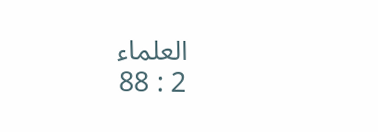العلماء
2 : 88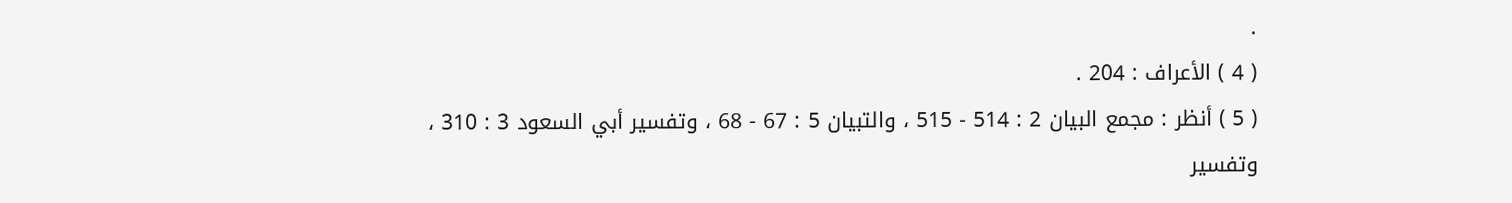.
( 4 ) الأعراف : 204 .
( 5 ) أنظر : مجمع البيان 2 : 514 - 515 ، والتبيان 5 : 67 - 68 ، وتفسير أبي السعود 3 : 310 ،
وتفسير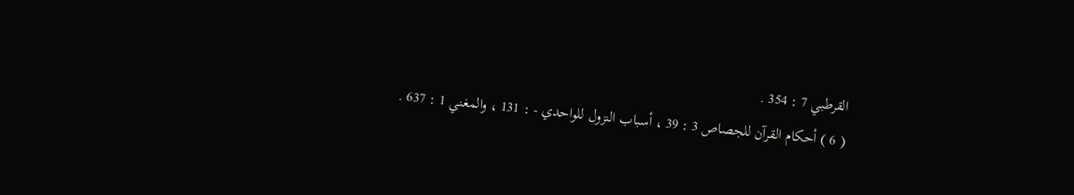القرطبي 7 : 354 .
( 6 ) أحكام القرآن للجصاص 3 : 39 ، أسباب النزول للواحدي - : 131 ، والمغني 1 : 637 .